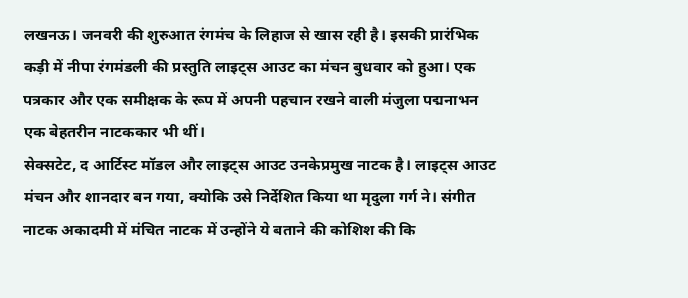लखनऊ। जनवरी की शुरुआत रंगमंच के लिहाज से खास रही है। इसकी प्रारंभिक कड़ी में नीपा रंगमंडली की प्रस्तुति लाइट्स आउट का मंचन बुधवार को हुआ। एक पत्रकार और एक समीक्षक के रूप में अपनी पहचान रखने वाली मंजुला पद्मनाभन एक बेहतरीन नाटककार भी थीं।
सेक्सटेट, द आर्टिस्ट मॉडल और लाइट्स आउट उनकेप्रमुख नाटक है। लाइट्स आउट मंचन और शानदार बन गया, क्योकि उसे निर्देशित किया था मृदुला गर्ग ने। संगीत नाटक अकादमी में मंचित नाटक में उन्होंने ये बताने की कोशिश की कि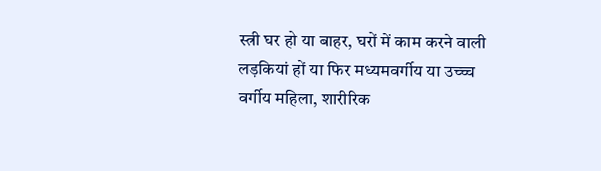स्त्री घर हो या बाहर, घरों में काम करने वाली लड़कियां हों या फिर मध्यमवर्गीय या उच्च्च वर्गीय महिला, शारीरिक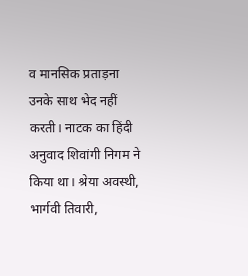व मानसिक प्रताड़ना उनके साथ भेद नहीं करती। नाटक का हिंदी अनुवाद शिवांगी निगम ने किया था। श्रेया अवस्थी, भार्गवी तिवारी,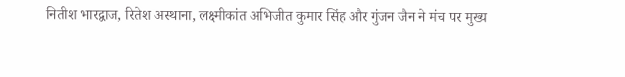नितीश भारद्वाज, रितेश अस्थाना, लक्ष्मीकांत अभिजीत कुमार सिंह और गुंजन जैन ने मंच पर मुख्य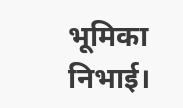भूमिका निभाई।